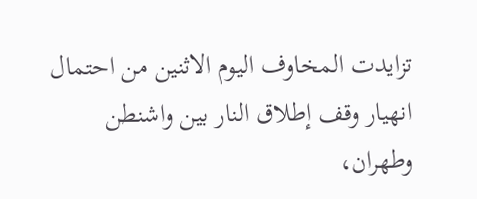تزايدت المخاوف اليوم الاثنين من احتمال انهيار وقف إطلاق النار بين واشنطن وطهران،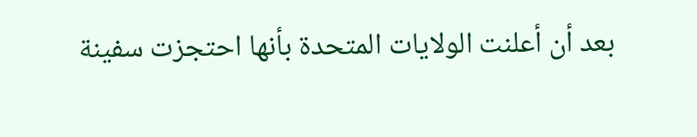بعد أن أعلنت الولايات المتحدة بأنها احتجزت سفينة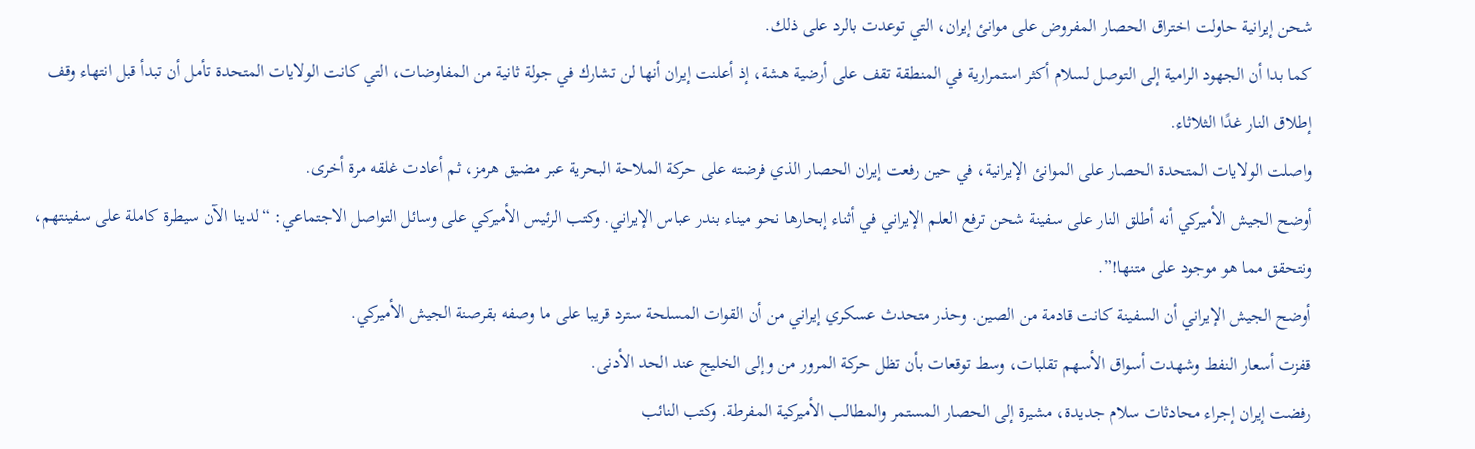شحن إيرانية حاولت اختراق الحصار المفروض على موانئ إيران، التي توعدت بالرد على ذلك.
كما بدا أن الجهود الرامية إلى التوصل لسلام أكثر استمرارية في المنطقة تقف على أرضية هشة، إذ أعلنت إيران أنها لن تشارك في جولة ثانية من المفاوضات، التي كانت الولايات المتحدة تأمل أن تبدأ قبل انتهاء وقف إطلاق النار غدًا الثلاثاء.
واصلت الولايات المتحدة الحصار على الموانئ الإيرانية، في حين رفعت إيران الحصار الذي فرضته على حركة الملاحة البحرية عبر مضيق هرمز، ثم أعادت غلقه مرة أخرى.
أوضح الجيش الأميركي أنه أطلق النار على سفينة شحن ترفع العلم الإيراني في أثناء إبحارها نحو ميناء بندر عباس الإيراني. وكتب الرئيس الأميركي على وسائل التواصل الاجتماعي: “لدينا الآن سيطرة كاملة على سفينتهم، ونتحقق مما هو موجود على متنها!”.
أوضح الجيش الإيراني أن السفينة كانت قادمة من الصين. وحذر متحدث عسكري إيراني من أن القوات المسلحة سترد قريبا على ما وصفه بقرصنة الجيش الأميركي.
قفزت أسعار النفط وشهدت أسواق الأسهم تقلبات، وسط توقعات بأن تظل حركة المرور من وإلى الخليج عند الحد الأدنى.
رفضت إيران إجراء محادثات سلام جديدة، مشيرة إلى الحصار المستمر والمطالب الأميركية المفرطة. وكتب النائب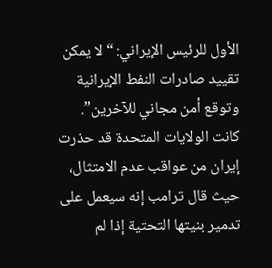الأول للرئيس الإيراني: “لا يمكن تقييد صادرات النفط الإيرانية وتوقع أمن مجاني للآخرين”.
كانت الولايات المتحدة قد حذرت إيران من عواقب عدم الامتثال، حيث قال ترامب إنه سيعمل على تدمير بنيتها التحتية إذا لم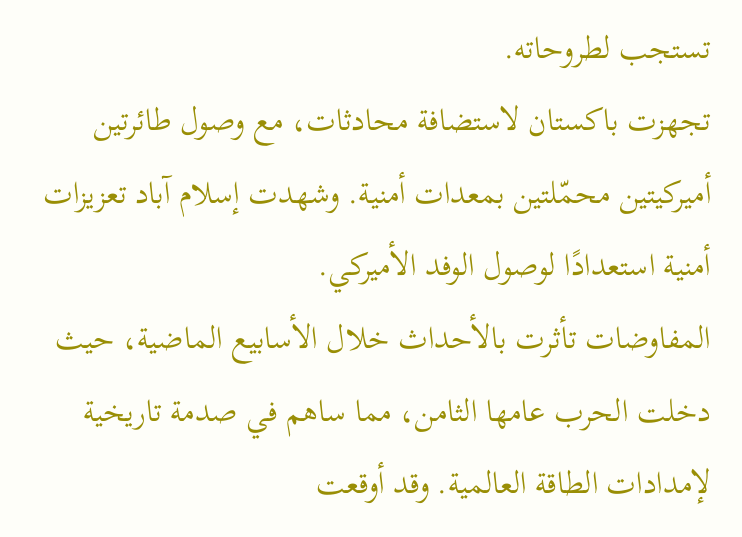تستجب لطروحاته.
تجهزت باكستان لاستضافة محادثات، مع وصول طائرتين أميركيتين محمّلتين بمعدات أمنية. وشهدت إسلام آباد تعزيزات أمنية استعدادًا لوصول الوفد الأميركي.
المفاوضات تأثرت بالأحداث خلال الأسابيع الماضية، حيث دخلت الحرب عامها الثامن، مما ساهم في صدمة تاريخية لإمدادات الطاقة العالمية. وقد أوقعت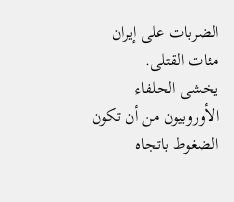الضربات على إيران مئات القتلى.
يخشى الحلفاء الأوروبيون من أن تكون الضغوط باتجاه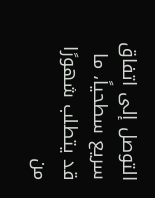التوصل إلى اتفاق سريع سطحياً، ما قد يتطلب شهورًا من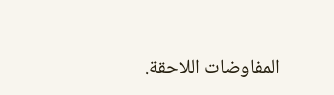المفاوضات اللاحقة.